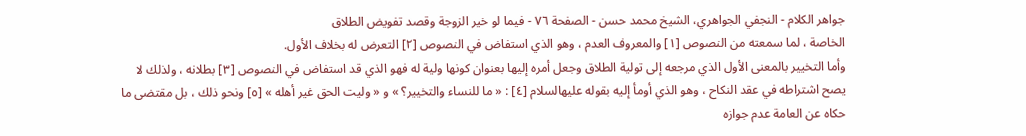جواهر الكلام - النجفي الجواهري، الشيخ محمد حسن - الصفحة ٧٦ - فيما لو خير الزوجة وقصد تفويض الطلاق
الخاصة ، لما سمعته من النصوص [١] والمعروف العدم ، وهو الذي استفاض في النصوص [٢] التعرض له بخلاف الأول.
وأما التخيير بالمعنى الأول الذي مرجعه إلى تولية الطلاق وجعل أمره إليها بعنوان كونها ولية له فهو الذي قد استفاض في النصوص [٣] بطلانه ، ولذلك لا يصح اشتراطه في عقد النكاح ، وهو الذي أومأ إليه بقوله عليهالسلام [٤] : « ما للنساء والتخيير؟ » و « وليت الحق غير أهله » [٥] ونحو ذلك ، بل مقتضى ما حكاه عن العامة عدم جوازه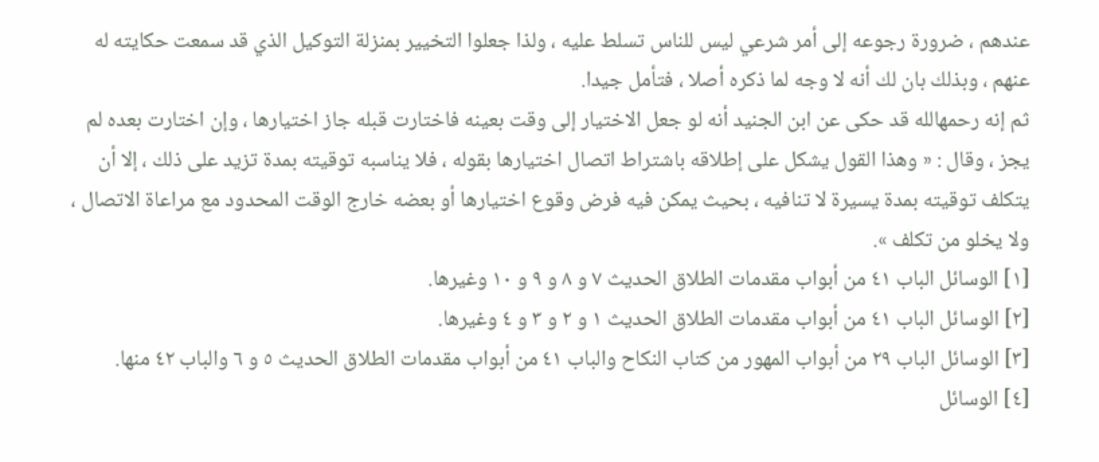عندهم ، ضرورة رجوعه إلى أمر شرعي ليس للناس تسلط عليه ، ولذا جعلوا التخيير بمنزلة التوكيل الذي قد سمعت حكايته له عنهم ، وبذلك بان لك أنه لا وجه لما ذكره أصلا ، فتأمل جيدا.
ثم إنه رحمهالله قد حكى عن ابن الجنيد أنه لو جعل الاختيار إلى وقت بعينه فاختارت قبله جاز اختيارها ، وإن اختارت بعده لم يجز ، وقال : « وهذا القول يشكل على إطلاقه باشتراط اتصال اختيارها بقوله ، فلا يناسبه توقيته بمدة تزيد على ذلك ، إلا أن يتكلف توقيته بمدة يسيرة لا تنافيه ، بحيث يمكن فيه فرض وقوع اختيارها أو بعضه خارج الوقت المحدود مع مراعاة الاتصال ، ولا يخلو من تكلف ».
[١] الوسائل الباب ٤١ من أبواب مقدمات الطلاق الحديث ٧ و ٨ و ٩ و ١٠ وغيرها.
[٢] الوسائل الباب ٤١ من أبواب مقدمات الطلاق الحديث ١ و ٢ و ٣ و ٤ وغيرها.
[٣] الوسائل الباب ٢٩ من أبواب المهور من كتاب النكاح والباب ٤١ من أبواب مقدمات الطلاق الحديث ٥ و ٦ والباب ٤٢ منها.
[٤] الوسائل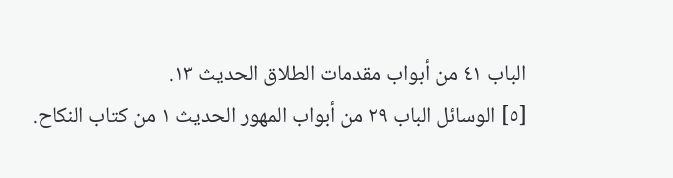الباب ٤١ من أبواب مقدمات الطلاق الحديث ١٣.
[٥] الوسائل الباب ٢٩ من أبواب المهور الحديث ١ من كتاب النكاح.